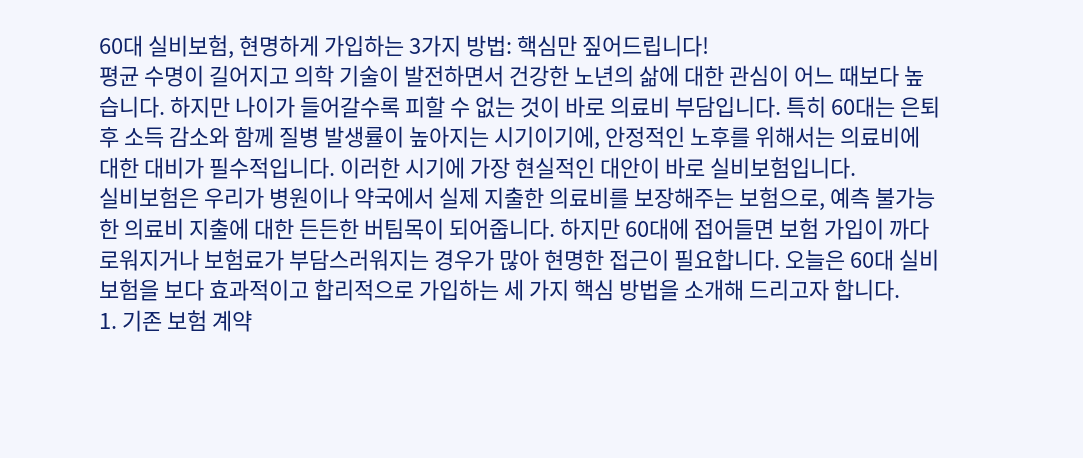60대 실비보험, 현명하게 가입하는 3가지 방법: 핵심만 짚어드립니다!
평균 수명이 길어지고 의학 기술이 발전하면서 건강한 노년의 삶에 대한 관심이 어느 때보다 높습니다. 하지만 나이가 들어갈수록 피할 수 없는 것이 바로 의료비 부담입니다. 특히 60대는 은퇴 후 소득 감소와 함께 질병 발생률이 높아지는 시기이기에, 안정적인 노후를 위해서는 의료비에 대한 대비가 필수적입니다. 이러한 시기에 가장 현실적인 대안이 바로 실비보험입니다.
실비보험은 우리가 병원이나 약국에서 실제 지출한 의료비를 보장해주는 보험으로, 예측 불가능한 의료비 지출에 대한 든든한 버팀목이 되어줍니다. 하지만 60대에 접어들면 보험 가입이 까다로워지거나 보험료가 부담스러워지는 경우가 많아 현명한 접근이 필요합니다. 오늘은 60대 실비보험을 보다 효과적이고 합리적으로 가입하는 세 가지 핵심 방법을 소개해 드리고자 합니다.
1. 기존 보험 계약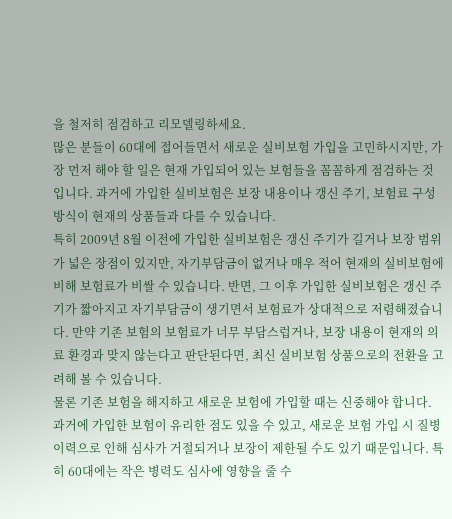을 철저히 점검하고 리모델링하세요.
많은 분들이 60대에 접어들면서 새로운 실비보험 가입을 고민하시지만, 가장 먼저 해야 할 일은 현재 가입되어 있는 보험들을 꼼꼼하게 점검하는 것입니다. 과거에 가입한 실비보험은 보장 내용이나 갱신 주기, 보험료 구성 방식이 현재의 상품들과 다를 수 있습니다.
특히 2009년 8월 이전에 가입한 실비보험은 갱신 주기가 길거나 보장 범위가 넓은 장점이 있지만, 자기부담금이 없거나 매우 적어 현재의 실비보험에 비해 보험료가 비쌀 수 있습니다. 반면, 그 이후 가입한 실비보험은 갱신 주기가 짧아지고 자기부담금이 생기면서 보험료가 상대적으로 저렴해졌습니다. 만약 기존 보험의 보험료가 너무 부담스럽거나, 보장 내용이 현재의 의료 환경과 맞지 않는다고 판단된다면, 최신 실비보험 상품으로의 전환을 고려해 볼 수 있습니다.
물론 기존 보험을 해지하고 새로운 보험에 가입할 때는 신중해야 합니다. 과거에 가입한 보험이 유리한 점도 있을 수 있고, 새로운 보험 가입 시 질병 이력으로 인해 심사가 거절되거나 보장이 제한될 수도 있기 때문입니다. 특히 60대에는 작은 병력도 심사에 영향을 줄 수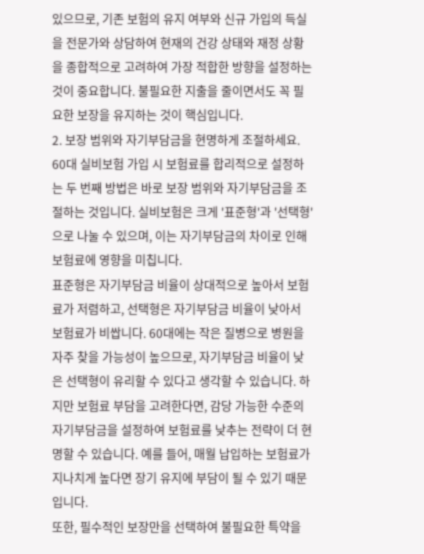있으므로, 기존 보험의 유지 여부와 신규 가입의 득실을 전문가와 상담하여 현재의 건강 상태와 재정 상황을 종합적으로 고려하여 가장 적합한 방향을 설정하는 것이 중요합니다. 불필요한 지출을 줄이면서도 꼭 필요한 보장을 유지하는 것이 핵심입니다.
2. 보장 범위와 자기부담금을 현명하게 조절하세요.
60대 실비보험 가입 시 보험료를 합리적으로 설정하는 두 번째 방법은 바로 보장 범위와 자기부담금을 조절하는 것입니다. 실비보험은 크게 '표준형'과 '선택형'으로 나눌 수 있으며, 이는 자기부담금의 차이로 인해 보험료에 영향을 미칩니다.
표준형은 자기부담금 비율이 상대적으로 높아서 보험료가 저렴하고, 선택형은 자기부담금 비율이 낮아서 보험료가 비쌉니다. 60대에는 작은 질병으로 병원을 자주 찾을 가능성이 높으므로, 자기부담금 비율이 낮은 선택형이 유리할 수 있다고 생각할 수 있습니다. 하지만 보험료 부담을 고려한다면, 감당 가능한 수준의 자기부담금을 설정하여 보험료를 낮추는 전략이 더 현명할 수 있습니다. 예를 들어, 매월 납입하는 보험료가 지나치게 높다면 장기 유지에 부담이 될 수 있기 때문입니다.
또한, 필수적인 보장만을 선택하여 불필요한 특약을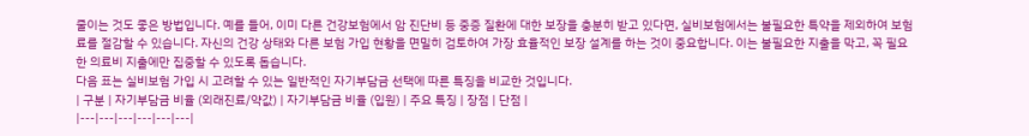줄이는 것도 좋은 방법입니다. 예를 들어, 이미 다른 건강보험에서 암 진단비 등 중증 질환에 대한 보장을 충분히 받고 있다면, 실비보험에서는 불필요한 특약을 제외하여 보험료를 절감할 수 있습니다. 자신의 건강 상태와 다른 보험 가입 현황을 면밀히 검토하여 가장 효율적인 보장 설계를 하는 것이 중요합니다. 이는 불필요한 지출을 막고, 꼭 필요한 의료비 지출에만 집중할 수 있도록 돕습니다.
다음 표는 실비보험 가입 시 고려할 수 있는 일반적인 자기부담금 선택에 따른 특징을 비교한 것입니다.
| 구분 | 자기부담금 비율 (외래진료/약값) | 자기부담금 비율 (입원) | 주요 특징 | 장점 | 단점 |
|---|---|---|---|---|---|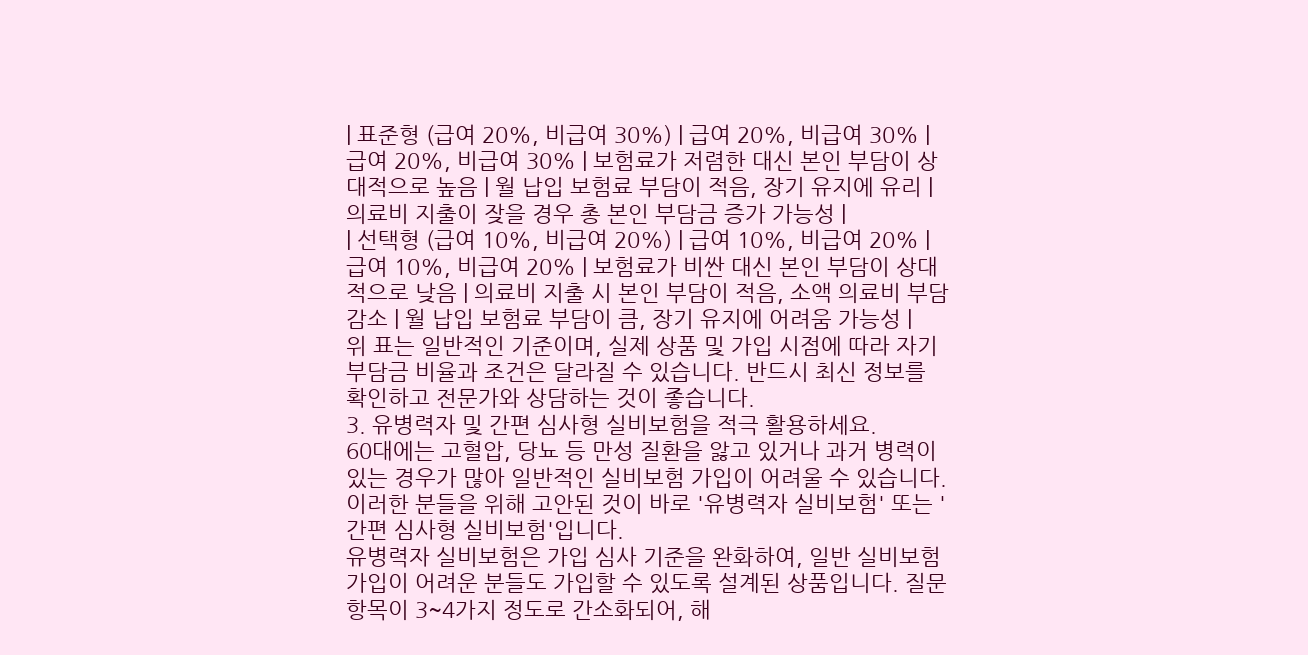| 표준형 (급여 20%, 비급여 30%) | 급여 20%, 비급여 30% | 급여 20%, 비급여 30% | 보험료가 저렴한 대신 본인 부담이 상대적으로 높음 | 월 납입 보험료 부담이 적음, 장기 유지에 유리 | 의료비 지출이 잦을 경우 총 본인 부담금 증가 가능성 |
| 선택형 (급여 10%, 비급여 20%) | 급여 10%, 비급여 20% | 급여 10%, 비급여 20% | 보험료가 비싼 대신 본인 부담이 상대적으로 낮음 | 의료비 지출 시 본인 부담이 적음, 소액 의료비 부담 감소 | 월 납입 보험료 부담이 큼, 장기 유지에 어려움 가능성 |
위 표는 일반적인 기준이며, 실제 상품 및 가입 시점에 따라 자기부담금 비율과 조건은 달라질 수 있습니다. 반드시 최신 정보를 확인하고 전문가와 상담하는 것이 좋습니다.
3. 유병력자 및 간편 심사형 실비보험을 적극 활용하세요.
60대에는 고혈압, 당뇨 등 만성 질환을 앓고 있거나 과거 병력이 있는 경우가 많아 일반적인 실비보험 가입이 어려울 수 있습니다. 이러한 분들을 위해 고안된 것이 바로 '유병력자 실비보험' 또는 '간편 심사형 실비보험'입니다.
유병력자 실비보험은 가입 심사 기준을 완화하여, 일반 실비보험 가입이 어려운 분들도 가입할 수 있도록 설계된 상품입니다. 질문 항목이 3~4가지 정도로 간소화되어, 해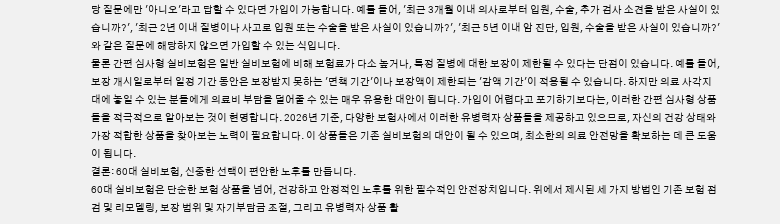당 질문에만 '아니오'라고 답할 수 있다면 가입이 가능합니다. 예를 들어, '최근 3개월 이내 의사로부터 입원, 수술, 추가 검사 소견을 받은 사실이 있습니까?', '최근 2년 이내 질병이나 사고로 입원 또는 수술을 받은 사실이 있습니까?', '최근 5년 이내 암 진단, 입원, 수술을 받은 사실이 있습니까?'와 같은 질문에 해당하지 않으면 가입할 수 있는 식입니다.
물론 간편 심사형 실비보험은 일반 실비보험에 비해 보험료가 다소 높거나, 특정 질병에 대한 보장이 제한될 수 있다는 단점이 있습니다. 예를 들어, 보장 개시일로부터 일정 기간 동안은 보장받지 못하는 '면책 기간'이나 보장액이 제한되는 '감액 기간'이 적용될 수 있습니다. 하지만 의료 사각지대에 놓일 수 있는 분들에게 의료비 부담을 덜어줄 수 있는 매우 유용한 대안이 됩니다. 가입이 어렵다고 포기하기보다는, 이러한 간편 심사형 상품들을 적극적으로 알아보는 것이 현명합니다. 2026년 기준, 다양한 보험사에서 이러한 유병력자 상품들을 제공하고 있으므로, 자신의 건강 상태와 가장 적합한 상품을 찾아보는 노력이 필요합니다. 이 상품들은 기존 실비보험의 대안이 될 수 있으며, 최소한의 의료 안전망을 확보하는 데 큰 도움이 됩니다.
결론: 60대 실비보험, 신중한 선택이 편안한 노후를 만듭니다.
60대 실비보험은 단순한 보험 상품을 넘어, 건강하고 안정적인 노후를 위한 필수적인 안전장치입니다. 위에서 제시된 세 가지 방법인 기존 보험 점검 및 리모델링, 보장 범위 및 자기부담금 조절, 그리고 유병력자 상품 활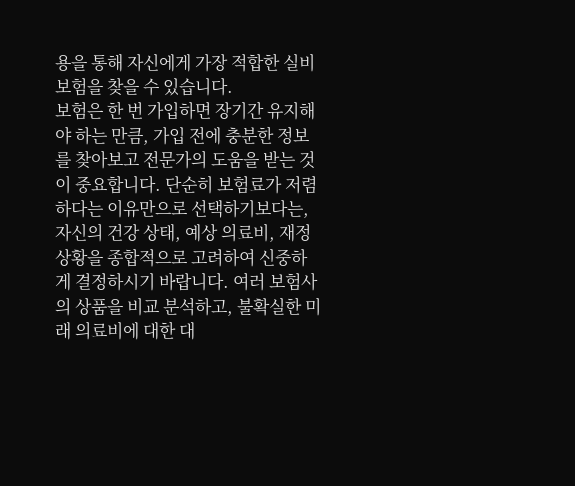용을 통해 자신에게 가장 적합한 실비보험을 찾을 수 있습니다.
보험은 한 번 가입하면 장기간 유지해야 하는 만큼, 가입 전에 충분한 정보를 찾아보고 전문가의 도움을 받는 것이 중요합니다. 단순히 보험료가 저렴하다는 이유만으로 선택하기보다는, 자신의 건강 상태, 예상 의료비, 재정 상황을 종합적으로 고려하여 신중하게 결정하시기 바랍니다. 여러 보험사의 상품을 비교 분석하고, 불확실한 미래 의료비에 대한 대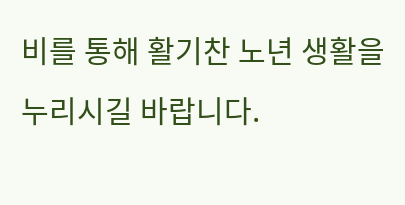비를 통해 활기찬 노년 생활을 누리시길 바랍니다.